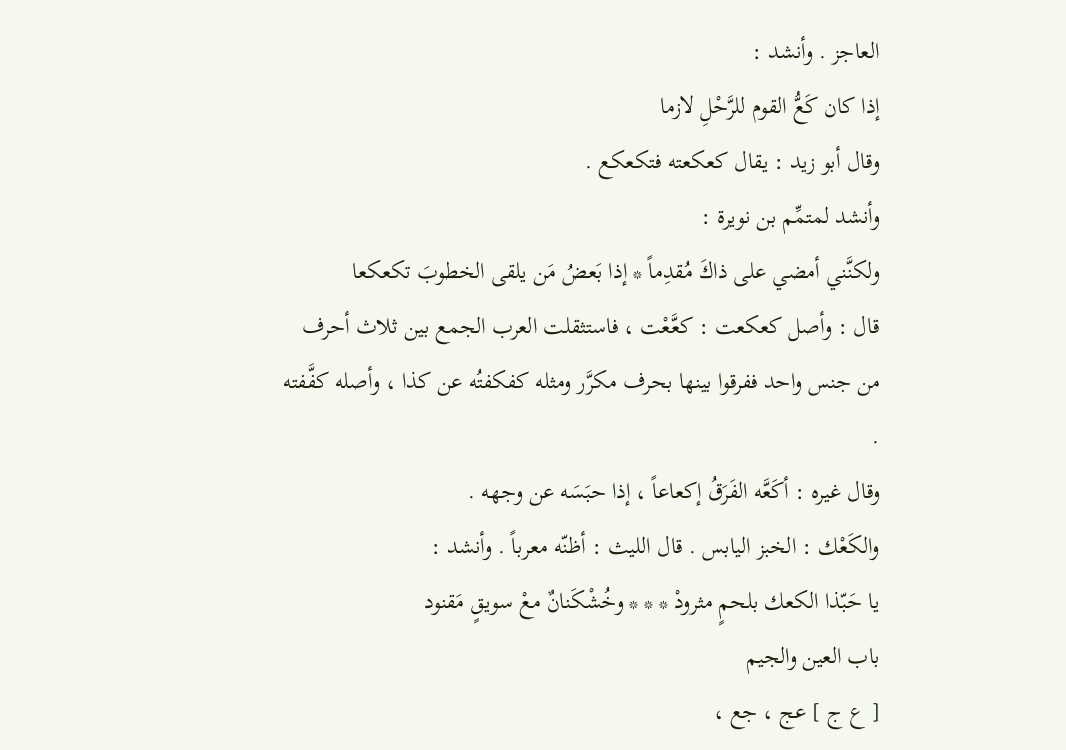العاجز . وأنشد :
إذا كان كَعُّ القوم للرَّحْلِ لازما
وقال أبو زيد : يقال كعكعته فتكعكع .
وأنشد لمتمِّم بن نويرة :
ولكنَّني أمضي على ذاكَ مُقدِماً * إذا بَعضُ مَن يلقى الخطوبَ تكعكعا
قال : وأصل كعكعت : كعَّعْت ، فاستثقلت العرب الجمع بين ثلاث أحرف من جنس واحد ففرقوا بينها بحرف مكرَّر ومثله كفكفتُه عن كذا ، وأصله كفَّفته .
وقال غيره : أكَعَّه الفَرَقُ إكعاعاً ، إذا حبَسَه عن وجهه .
والكَعْك : الخبز اليابس . قال الليث : أظنّه معرباً . وأنشد :
يا حَبّذا الكعك بلحمٍ مثرودْ * * * وخُشْكَنانٌ معْ سويقٍ مَقنود
باب العين والجيم
[ ع ج ] عج ، جع ،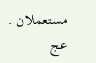مستعملان .
عج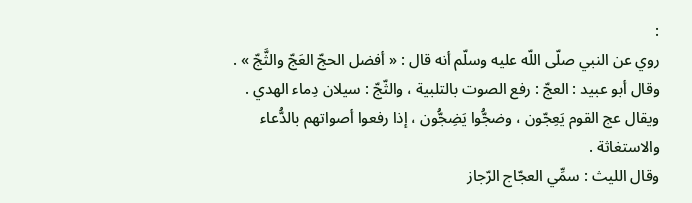:
روي عن النبي صلّى اللّه عليه وسلّم أنه قال : « أفضل الحجّ العَجّ والثَّجّ » .
وقال أبو عبيد : العجّ : رفع الصوت بالتلبية ، والثّجّ : سيلان دِماء الهدي .
ويقال عج القوم يَعِجّون ، وضجُّوا يَضِجُّون ، إذا رفعوا أصواتهم بالدُّعاء والاستغاثة .
وقال الليث : سمِّي العجّاج الرّجاز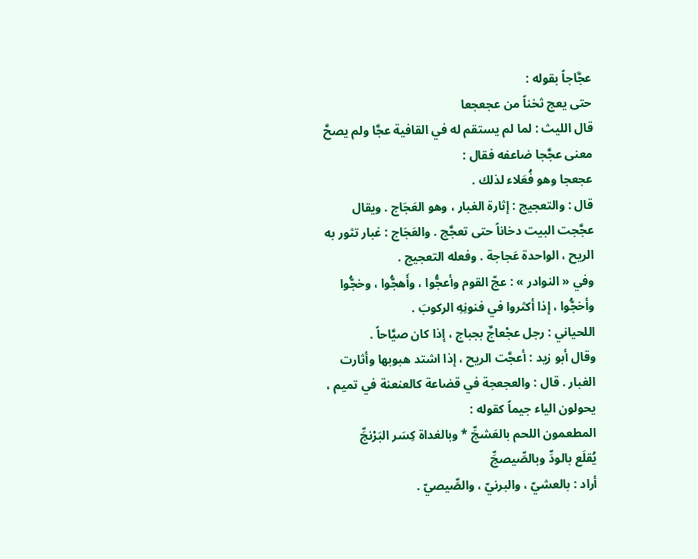عجَّاجاً بقوله :
حتى يعج ثخناً من عجعجعا
قال الليث : لما لم يستقم له في القافية عجَّا ولم يصحَّ معنى عجَّجا ضاعفه فقال :
عجعجا وهو فُعَلاء لذلك .
قال : والتعجيج : إثارة الغبار ، وهو العَجَاج . ويقال عجَّجت البيت دخاناً حتى تعجَّج . والعَجَاج : غبار تثور به الريح ، الواحدة عَجاجة . وفعله التعجيج .
وفي « النوادر » : عجّ القوم وأعجُّوا ، وأَهجُّوا ، وخجُّوا وأخجُّوا ، إذا أكثروا في فنونِهِ الركوبَ .
اللحياني : رجل عجْعاجٌ بجباج ، إذا كان صيَّاحاً .
وقال أبو زيد : أعجَّت الريح ، إذا اشتد هبوبها وأثارت الغبار . قال : والعجعجة في قضاعة كالعنعنة في تميم ، يحولون الياء جيماً كقوله :
المطعمون اللحم بالعَشجِّ * وبالغداة كِسَر البَرْنجِّ
يُقلَع بالودِّ وبالصِّيصجِّ
أراد : بالعشيّ ، والبرنيّ ، والصِّيصيّ .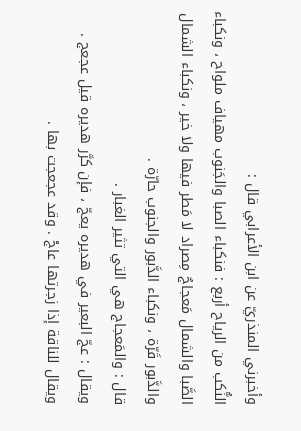وأخبرني المنذريّ عن ابن الأعرابي قال :
النُّكب من الرياح أربع : فنكباء الصبا والجَنوب مهياف ملواح ، ونكباء الصَّبا والشمال مَعجاجٌ مِصراد لا مَطر فيها ولا خير ، ونكباء الشمال والدَّبور قَرّة ، ونكباء الدَّبور والجنوب حارّة .
قال : والمَعجاج هي التي تثير الغبار .
ويقال : عجّ البعير في هديره يعجّ ، فإن كرَّر هديره قيل عجعج . ويقال للناقة إذا زجرتها عاجْ . وقد عجعجت بها .